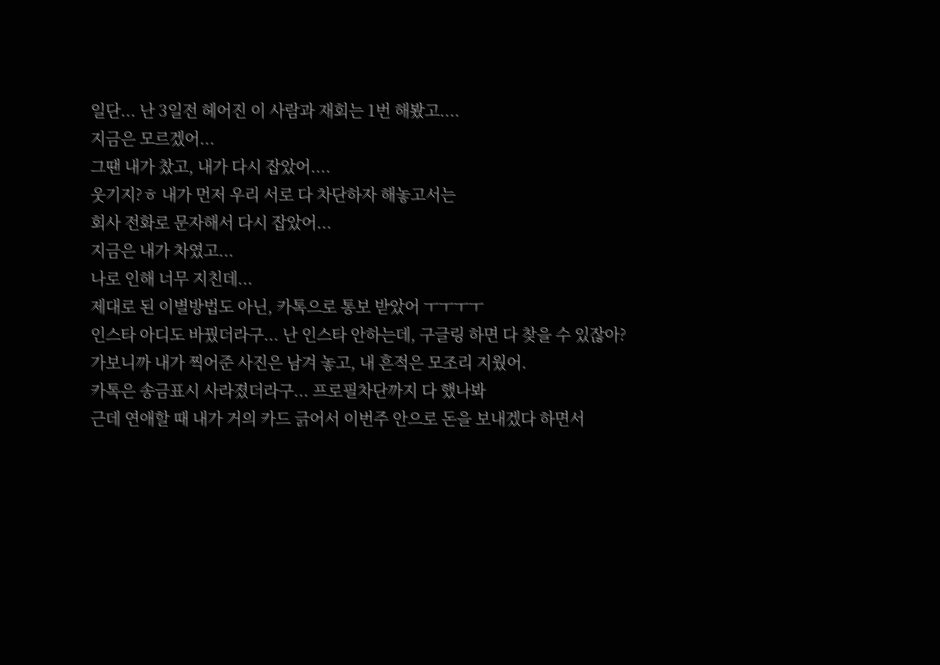일단... 난 3일전 헤어진 이 사람과 재회는 1번 해봤고....
지금은 모르겠어...
그땐 내가 찼고, 내가 다시 잡았어....
웃기지?ㅎ 내가 먼저 우리 서로 다 차단하자 해놓고서는
회사 전화로 문자해서 다시 잡았어...
지금은 내가 차였고...
나로 인해 너무 지친데...
제대로 된 이별방법도 아닌, 카톡으로 통보 받았어 ㅜㅜㅜㅜ
인스타 아디도 바꿨더라구... 난 인스타 안하는데, 구글링 하면 다 찾을 수 있잖아?
가보니까 내가 찍어준 사진은 남겨 놓고, 내 흔적은 모조리 지웠어.
카톡은 송금표시 사라졌더라구... 프로필차단까지 다 했나봐
근데 연애할 때 내가 거의 카드 긁어서 이번주 안으로 돈을 보내겠다 하면서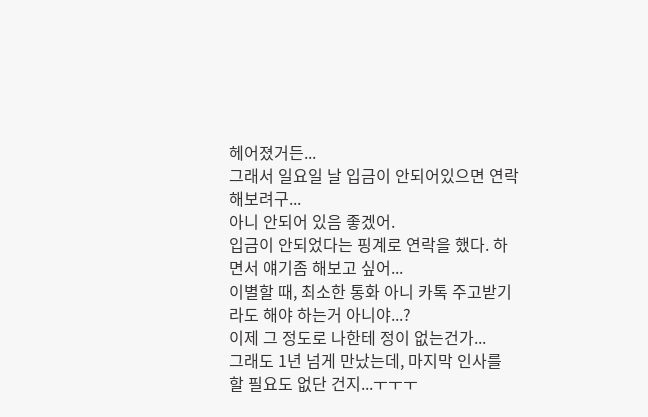헤어졌거든...
그래서 일요일 날 입금이 안되어있으면 연락해보려구...
아니 안되어 있음 좋겠어.
입금이 안되었다는 핑계로 연락을 했다. 하면서 얘기좀 해보고 싶어...
이별할 때, 최소한 통화 아니 카톡 주고받기 라도 해야 하는거 아니야...?
이제 그 정도로 나한테 정이 없는건가...
그래도 1년 넘게 만났는데, 마지막 인사를 할 필요도 없단 건지...ㅜㅜㅜ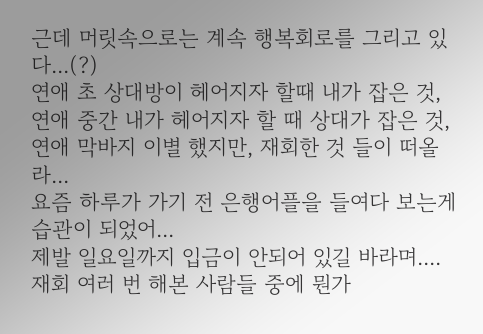근데 머릿속으로는 계속 행복회로를 그리고 있다...(?)
연애 초 상대방이 헤어지자 할때 내가 잡은 것, 연애 중간 내가 헤어지자 할 때 상대가 잡은 것,
연애 막바지 이별 했지만, 재회한 것 들이 떠올라...
요즘 하루가 가기 전 은행어플을 들여다 보는게 습관이 되었어...
제발 일요일까지 입금이 안되어 있길 바라며....
재회 여러 번 해본 사람들 중에 뭔가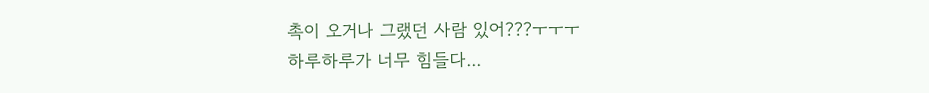촉이 오거나 그랬던 사람 있어???ㅜㅜㅜ
하루하루가 너무 힘들다...